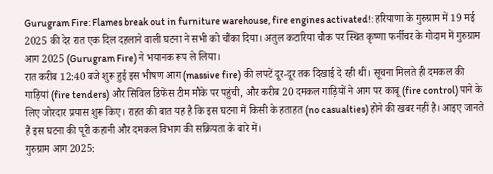Gurugram Fire: Flames break out in furniture warehouse, fire engines activated!: हरियाणा के गुरुग्राम में 19 मई 2025 की देर रात एक दिल दहलाने वाली घटना ने सभी को चौंका दिया। अतुल कटारिया चौक पर स्थित कृष्णा फर्नीचर के गोदाम में गुरुग्राम आग 2025 (Gurugram Fire) ने भयानक रूप ले लिया।
रात करीब 12:40 बजे शुरू हुई इस भीषण आग (massive fire) की लपटें दूर-दूर तक दिखाई दे रही थीं। सूचना मिलते ही दमकल की गाड़ियां (fire tenders) और सिविल डिफेंस टीम मौके पर पहुंची, और करीब 20 दमकल गाड़ियों ने आग पर काबू (fire control) पाने के लिए जोरदार प्रयास शुरू किए। राहत की बात यह है कि इस घटना में किसी के हताहत (no casualties) होने की खबर नहीं है। आइए जानते हैं इस घटना की पूरी कहानी और दमकल विभाग की सक्रियता के बारे में।
गुरुग्राम आग 2025: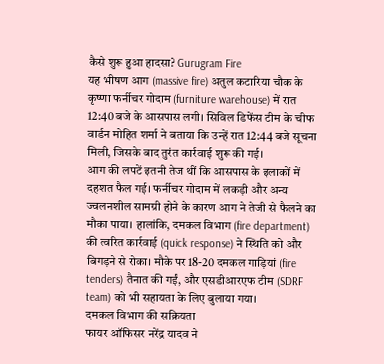कैसे शुरू हुआ हादसा? Gurugram Fire
यह भीषण आग (massive fire) अतुल कटारिया चौक के कृष्णा फर्नीचर गोदाम (furniture warehouse) में रात 12:40 बजे के आसपास लगी। सिविल डिफेंस टीम के चीफ वार्डन मोहित शर्मा ने बताया कि उन्हें रात 12:44 बजे सूचना मिली, जिसके बाद तुरंत कार्रवाई शुरू की गई।
आग की लपटें इतनी तेज थीं कि आसपास के इलाकों में दहशत फैल गई। फर्नीचर गोदाम में लकड़ी और अन्य ज्वलनशील सामग्री होने के कारण आग ने तेजी से फैलने का मौका पाया। हालांकि, दमकल विभाग (fire department) की त्वरित कार्रवाई (quick response) ने स्थिति को और बिगड़ने से रोका। मौके पर 18-20 दमकल गाड़ियां (fire tenders) तैनात की गईं, और एसडीआरएफ टीम (SDRF team) को भी सहायता के लिए बुलाया गया।
दमकल विभाग की सक्रियता
फायर ऑफिसर नरेंद्र यादव ने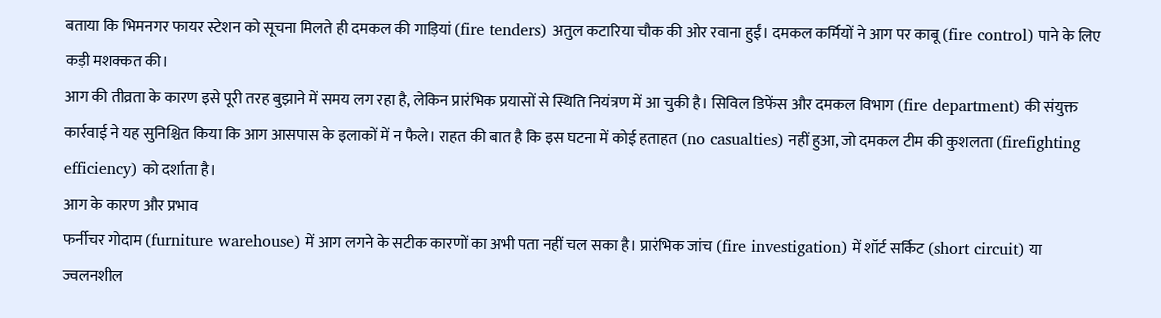बताया कि भिमनगर फायर स्टेशन को सूचना मिलते ही दमकल की गाड़ियां (fire tenders) अतुल कटारिया चौक की ओर रवाना हुईं। दमकल कर्मियों ने आग पर काबू (fire control) पाने के लिए कड़ी मशक्कत की।
आग की तीव्रता के कारण इसे पूरी तरह बुझाने में समय लग रहा है, लेकिन प्रारंभिक प्रयासों से स्थिति नियंत्रण में आ चुकी है। सिविल डिफेंस और दमकल विभाग (fire department) की संयुक्त कार्रवाई ने यह सुनिश्चित किया कि आग आसपास के इलाकों में न फैले। राहत की बात है कि इस घटना में कोई हताहत (no casualties) नहीं हुआ, जो दमकल टीम की कुशलता (firefighting efficiency) को दर्शाता है।
आग के कारण और प्रभाव
फर्नीचर गोदाम (furniture warehouse) में आग लगने के सटीक कारणों का अभी पता नहीं चल सका है। प्रारंभिक जांच (fire investigation) में शॉर्ट सर्किट (short circuit) या ज्वलनशील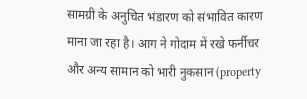सामग्री के अनुचित भंडारण को संभावित कारण माना जा रहा है। आग ने गोदाम में रखे फर्नीचर और अन्य सामान को भारी नुकसान (property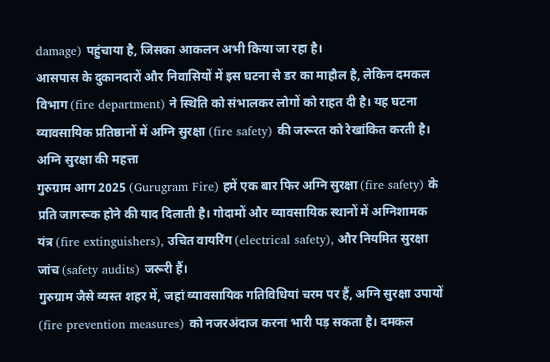damage) पहुंचाया है, जिसका आकलन अभी किया जा रहा है।
आसपास के दुकानदारों और निवासियों में इस घटना से डर का माहौल है, लेकिन दमकल विभाग (fire department) ने स्थिति को संभालकर लोगों को राहत दी है। यह घटना व्यावसायिक प्रतिष्ठानों में अग्नि सुरक्षा (fire safety) की जरूरत को रेखांकित करती है।
अग्नि सुरक्षा की महत्ता
गुरुग्राम आग 2025 (Gurugram Fire) हमें एक बार फिर अग्नि सुरक्षा (fire safety) के प्रति जागरूक होने की याद दिलाती है। गोदामों और व्यावसायिक स्थानों में अग्निशामक यंत्र (fire extinguishers), उचित वायरिंग (electrical safety), और नियमित सुरक्षा जांच (safety audits) जरूरी हैं।
गुरुग्राम जैसे व्यस्त शहर में, जहां व्यावसायिक गतिविधियां चरम पर हैं, अग्नि सुरक्षा उपायों (fire prevention measures) को नजरअंदाज करना भारी पड़ सकता है। दमकल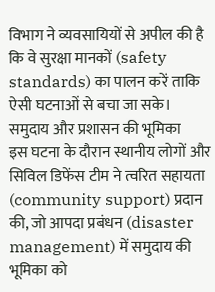विभाग ने व्यवसायियों से अपील की है कि वे सुरक्षा मानकों (safety standards) का पालन करें ताकि ऐसी घटनाओं से बचा जा सके।
समुदाय और प्रशासन की भूमिका
इस घटना के दौरान स्थानीय लोगों और सिविल डिफेंस टीम ने त्वरित सहायता (community support) प्रदान की, जो आपदा प्रबंधन (disaster management) में समुदाय की भूमिका को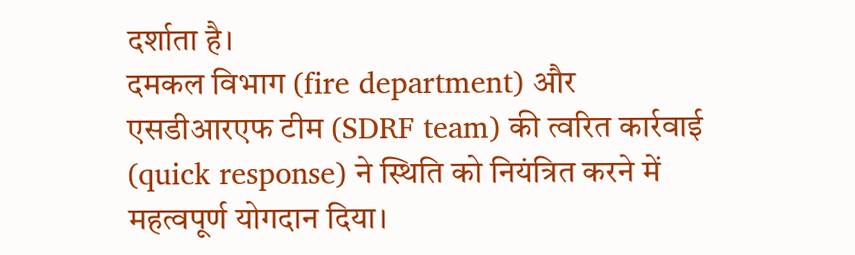दर्शाता है।
दमकल विभाग (fire department) और एसडीआरएफ टीम (SDRF team) की त्वरित कार्रवाई (quick response) ने स्थिति को नियंत्रित करने में महत्वपूर्ण योगदान दिया।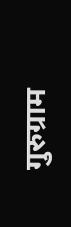गुरुग्राम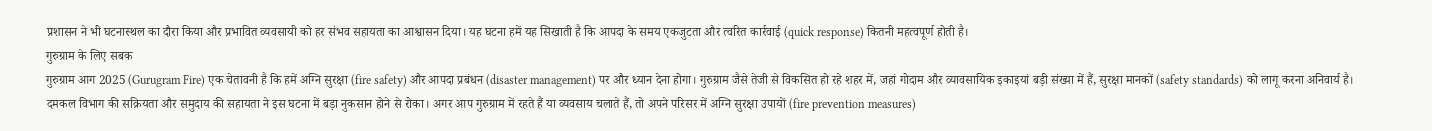प्रशासन ने भी घटनास्थल का दौरा किया और प्रभावित व्यवसायी को हर संभव सहायता का आश्वासन दिया। यह घटना हमें यह सिखाती है कि आपदा के समय एकजुटता और त्वरित कार्रवाई (quick response) कितनी महत्वपूर्ण होती है।
गुरुग्राम के लिए सबक
गुरुग्राम आग 2025 (Gurugram Fire) एक चेतावनी है कि हमें अग्नि सुरक्षा (fire safety) और आपदा प्रबंधन (disaster management) पर और ध्यान देना होगा। गुरुग्राम जैसे तेजी से विकसित हो रहे शहर में, जहां गोदाम और व्यावसायिक इकाइयां बड़ी संख्या में हैं, सुरक्षा मानकों (safety standards) को लागू करना अनिवार्य है।
दमकल विभाग की सक्रियता और समुदाय की सहायता ने इस घटना में बड़ा नुकसान होने से रोका। अगर आप गुरुग्राम में रहते हैं या व्यवसाय चलाते हैं, तो अपने परिसर में अग्नि सुरक्षा उपायों (fire prevention measures)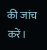की जांच करें।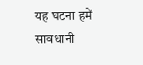यह घटना हमें सावधानी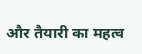और तैयारी का महत्व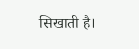सिखाती है।